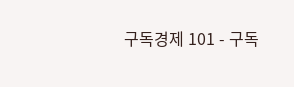구독경제 101 - 구독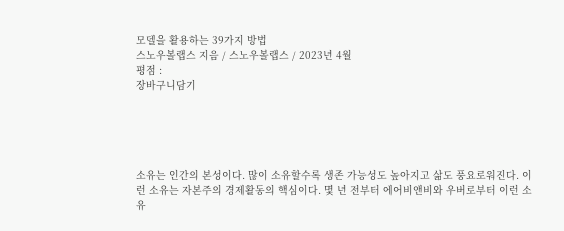모델을 활용하는 39가지 방법
스노우볼랩스 지음 / 스노우볼랩스 / 2023년 4월
평점 :
장바구니담기





소유는 인간의 본성이다. 많이 소유할수록 생존 가능성도 높아지고 삶도 풍요로워진다. 이런 소유는 자본주의 경제활동의 핵심이다. 몇 년 전부터 에어비앤비와 우버로부터 이런 소유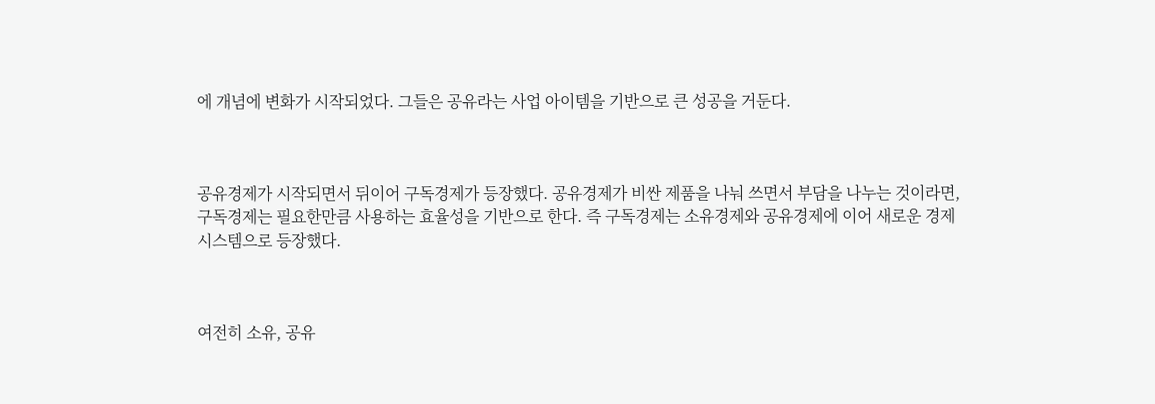에 개념에 변화가 시작되었다. 그들은 공유라는 사업 아이템을 기반으로 큰 성공을 거둔다.



공유경제가 시작되면서 뒤이어 구독경제가 등장했다. 공유경제가 비싼 제품을 나눠 쓰면서 부담을 나누는 것이라면, 구독경제는 필요한만큼 사용하는 효율성을 기반으로 한다. 즉 구독경제는 소유경제와 공유경제에 이어 새로운 경제시스템으로 등장했다.



여전히 소유, 공유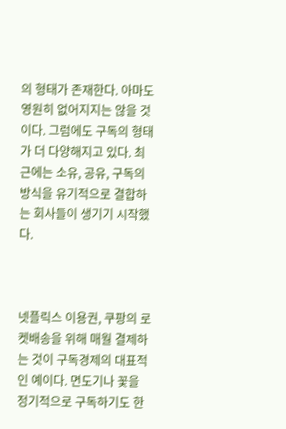의 형태가 존재한다. 아마도 영원히 없어지지는 않을 것이다. 그럼에도 구독의 형태가 더 다양해지고 있다. 최근에는 소유, 공유, 구독의 방식을 유기적으로 결합하는 회사들이 생기기 시작했다.



넷플릭스 이용권, 쿠팡의 로켓배송을 위해 매월 결제하는 것이 구독경제의 대표적인 예이다. 면도기나 꽃을 정기적으로 구독하기도 한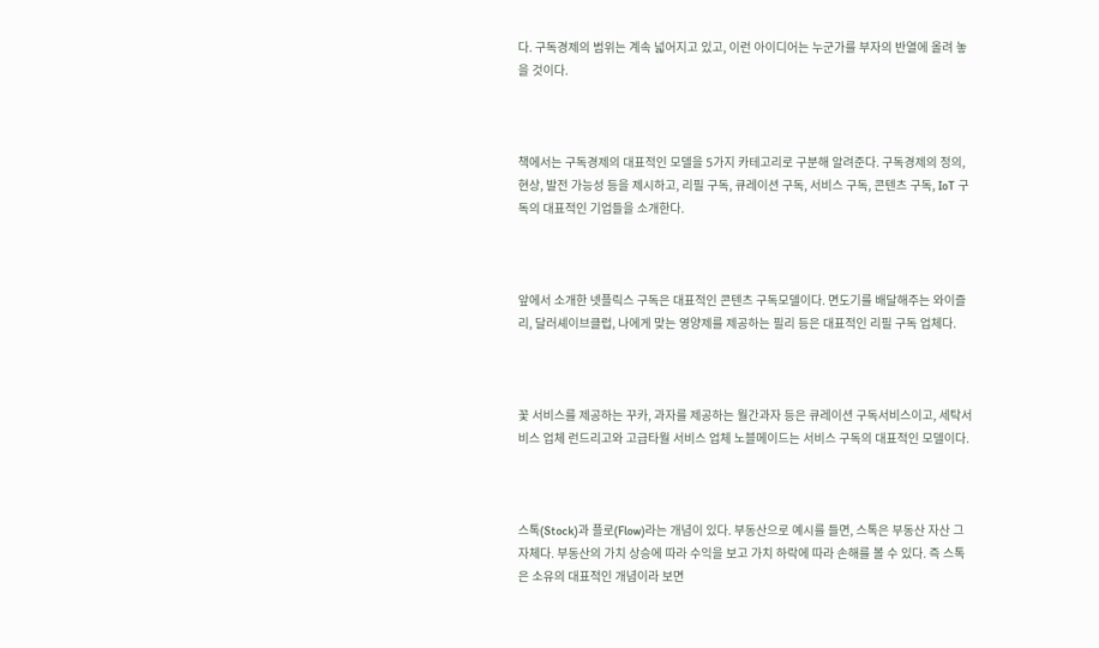다. 구독경제의 범위는 계속 넓어지고 있고, 이런 아이디어는 누군가를 부자의 반열에 올려 놓을 것이다.



책에서는 구독경제의 대표적인 모델을 5가지 카테고리로 구분해 알려준다. 구독경제의 정의, 현상, 발전 가능성 등을 제시하고, 리필 구독, 큐레이션 구독, 서비스 구독, 콘텐츠 구독, IoT 구독의 대표적인 기업들을 소개한다.



앞에서 소개한 넷플릭스 구독은 대표적인 콘텐츠 구독모델이다. 면도기를 배달해주는 와이즐리, 달러셰이브클럽, 나에게 맞는 영양제를 제공하는 필리 등은 대표적인 리필 구독 업체다.



꽃 서비스를 제공하는 꾸카, 과자를 제공하는 월간과자 등은 큐레이션 구독서비스이고, 세탁서비스 업체 런드리고와 고급타월 서비스 업체 노블메이드는 서비스 구독의 대표적인 모델이다.



스톡(Stock)과 플로(Flow)라는 개념이 있다. 부동산으로 예시를 들면, 스톡은 부동산 자산 그 자체다. 부동산의 가치 상승에 따라 수익을 보고 가치 하락에 따라 손해를 볼 수 있다. 즉 스톡은 소유의 대표적인 개념이라 보면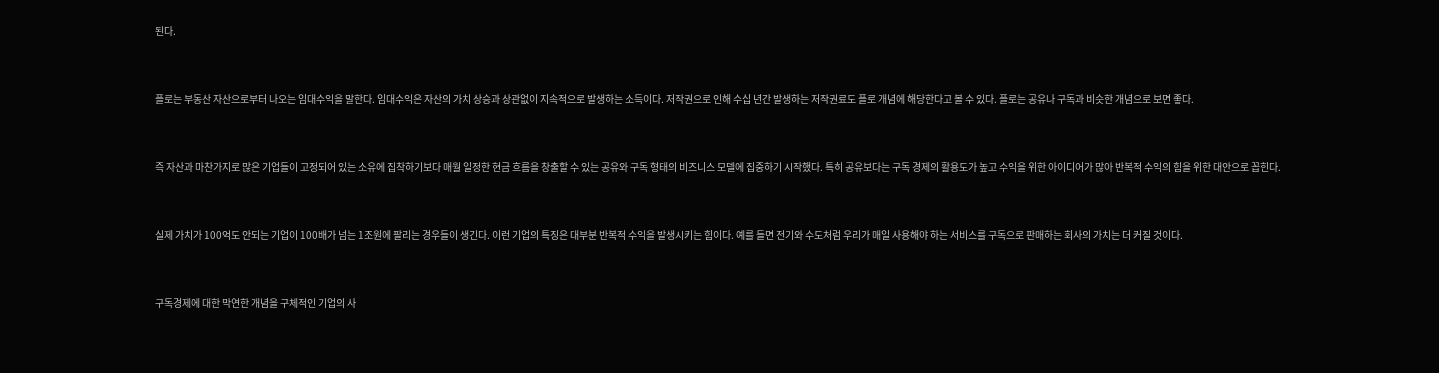된다.



플로는 부동산 자산으로부터 나오는 임대수익을 말한다. 임대수익은 자산의 가치 상승과 상관없이 지속적으로 발생하는 소득이다. 저작권으로 인해 수십 년간 발생하는 저작권료도 플로 개념에 해당한다고 볼 수 있다. 플로는 공유나 구독과 비슷한 개념으로 보면 좋다.



즉 자산과 마찬가지로 많은 기업들이 고정되어 있는 소유에 집착하기보다 매월 일정한 현금 흐름을 창출할 수 있는 공유와 구독 형태의 비즈니스 모델에 집중하기 시작했다. 특히 공유보다는 구독 경제의 활용도가 높고 수익을 위한 아이디어가 많아 반복적 수익의 힘을 위한 대안으로 꼽힌다.



실제 가치가 100억도 안되는 기업이 100배가 넘는 1조원에 팔리는 경우들이 생긴다. 이런 기업의 특징은 대부분 반복적 수익을 발생시키는 힘이다. 예를 들면 전기와 수도처럼 우리가 매일 사용해야 하는 서비스를 구독으로 판매하는 회사의 가치는 더 커질 것이다.



구독경제에 대한 막연한 개념을 구체적인 기업의 사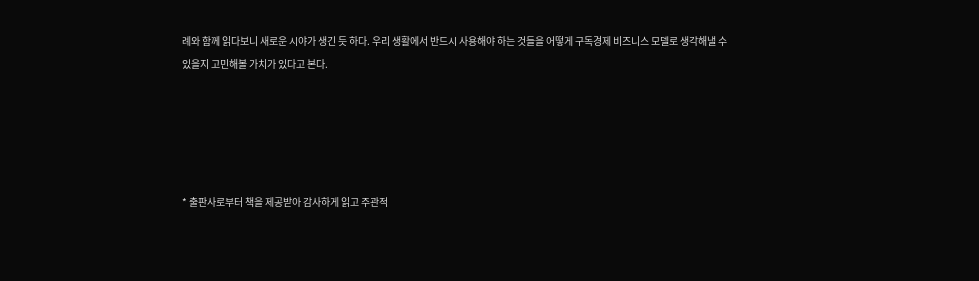례와 함께 읽다보니 새로운 시야가 생긴 듯 하다. 우리 생활에서 반드시 사용해야 하는 것들을 어떻게 구독경제 비즈니스 모델로 생각해낼 수 있을지 고민해볼 가치가 있다고 본다.





* 출판사로부터 책을 제공받아 감사하게 읽고 주관적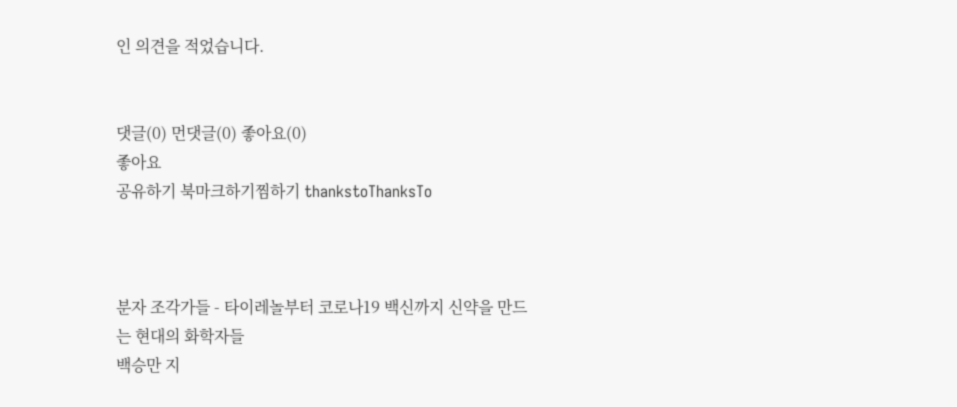인 의견을 적었습니다.


댓글(0) 먼댓글(0) 좋아요(0)
좋아요
공유하기 북마크하기찜하기 thankstoThanksTo



분자 조각가들 - 타이레놀부터 코로나19 백신까지 신약을 만드는 현대의 화학자들
백승만 지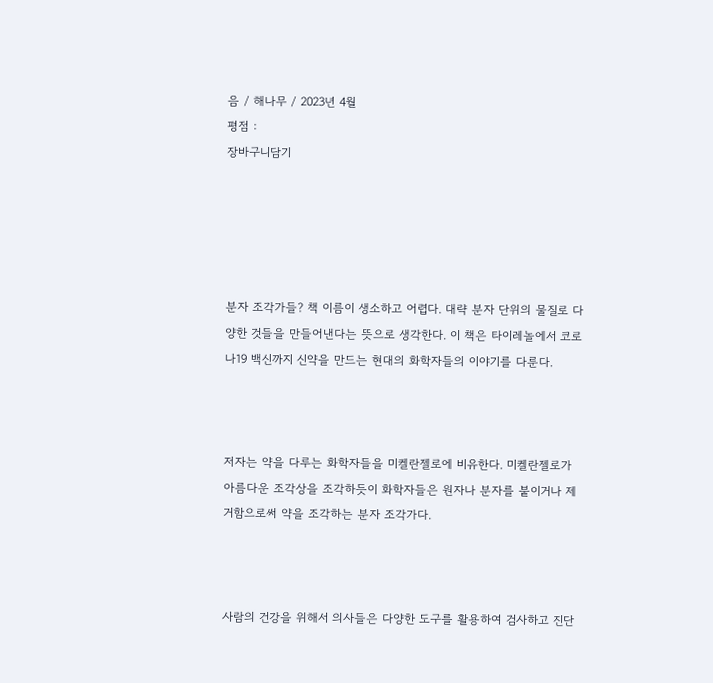음 / 해나무 / 2023년 4월
평점 :
장바구니담기





분자 조각가들? 책 이름이 생소하고 어렵다. 대략 분자 단위의 물질로 다양한 것들을 만들어낸다는 뜻으로 생각한다. 이 책은 타이레놀에서 코로나19 백신까지 신약을 만드는 현대의 화학자들의 이야기를 다룬다.



저자는 약을 다루는 화학자들을 미켈란젤로에 비유한다. 미켈란젤로가 아름다운 조각상을 조각하듯이 화학자들은 원자나 분자를 붙이거나 제거함으로써 약을 조각하는 분자 조각가다.



사람의 건강을 위해서 의사들은 다양한 도구를 활용하여 검사하고 진단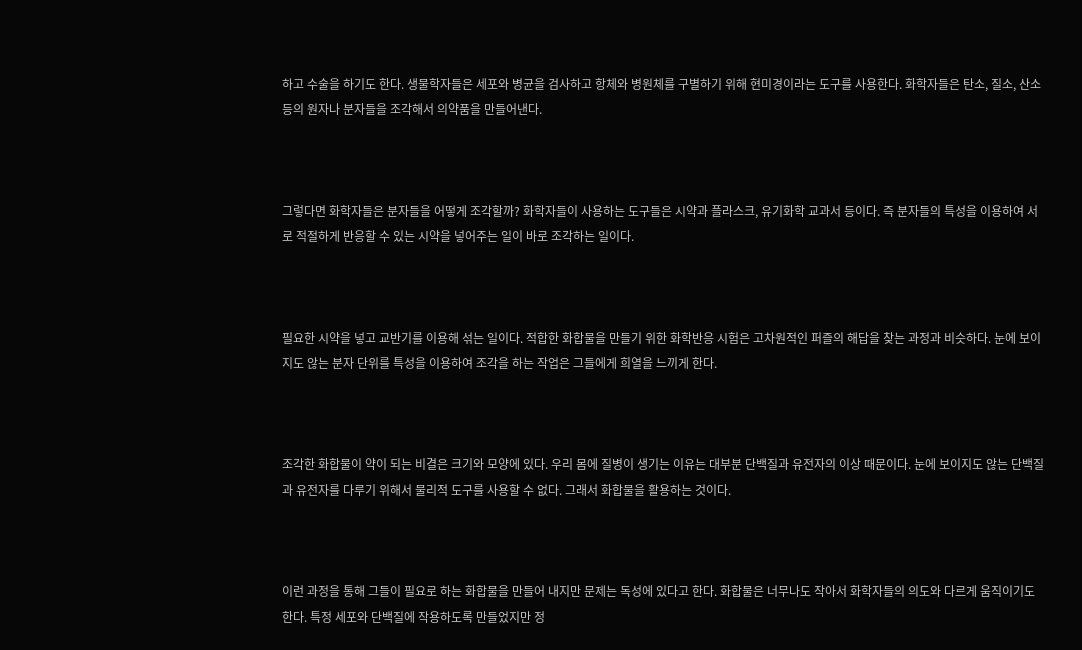하고 수술을 하기도 한다. 생물학자들은 세포와 병균을 검사하고 항체와 병원체를 구별하기 위해 현미경이라는 도구를 사용한다. 화학자들은 탄소, 질소, 산소 등의 원자나 분자들을 조각해서 의약품을 만들어낸다.



그렇다면 화학자들은 분자들을 어떻게 조각할까? 화학자들이 사용하는 도구들은 시약과 플라스크, 유기화학 교과서 등이다. 즉 분자들의 특성을 이용하여 서로 적절하게 반응할 수 있는 시약을 넣어주는 일이 바로 조각하는 일이다.



필요한 시약을 넣고 교반기를 이용해 섞는 일이다. 적합한 화합물을 만들기 위한 화학반응 시험은 고차원적인 퍼즐의 해답을 찾는 과정과 비슷하다. 눈에 보이지도 않는 분자 단위를 특성을 이용하여 조각을 하는 작업은 그들에게 희열을 느끼게 한다.



조각한 화합물이 약이 되는 비결은 크기와 모양에 있다. 우리 몸에 질병이 생기는 이유는 대부분 단백질과 유전자의 이상 때문이다. 눈에 보이지도 않는 단백질과 유전자를 다루기 위해서 물리적 도구를 사용할 수 없다. 그래서 화합물을 활용하는 것이다.



이런 과정을 통해 그들이 필요로 하는 화합물을 만들어 내지만 문제는 독성에 있다고 한다. 화합물은 너무나도 작아서 화학자들의 의도와 다르게 움직이기도 한다. 특정 세포와 단백질에 작용하도록 만들었지만 정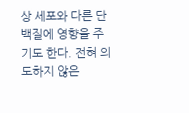상 세포와 다른 단백질에 영향을 주기도 한다. 전혀 의도하지 않은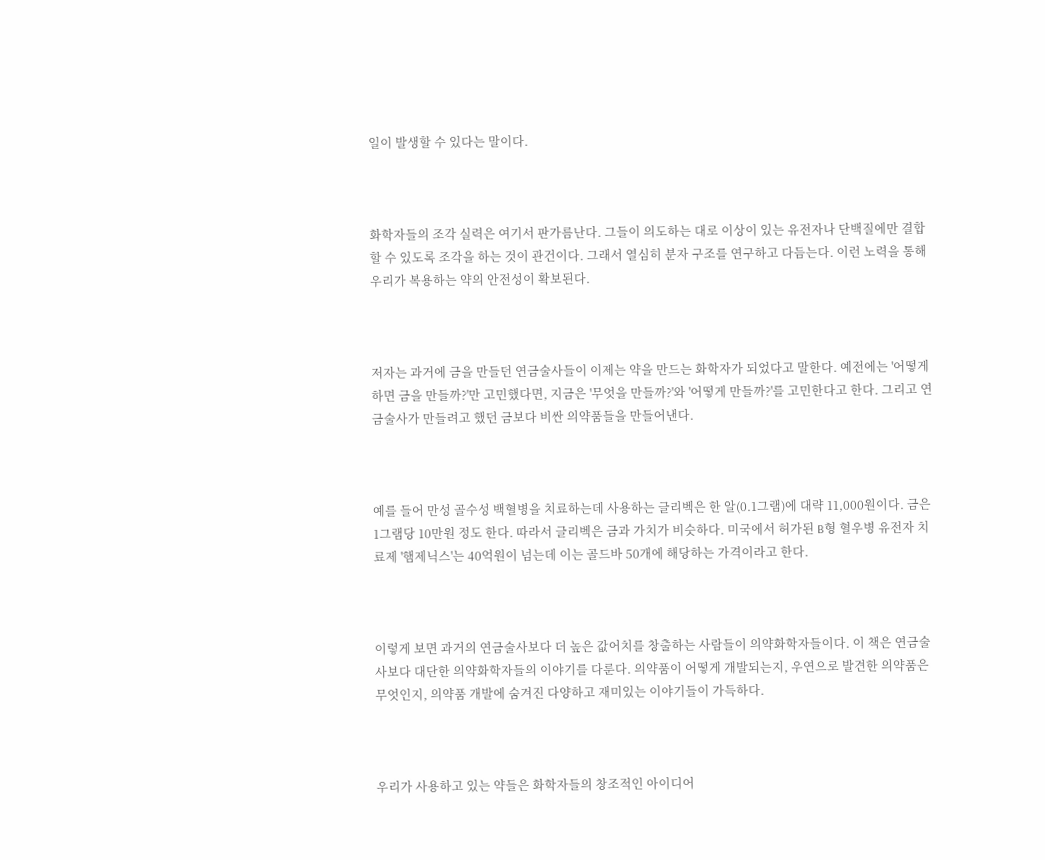일이 발생할 수 있다는 말이다.



화학자들의 조각 실력은 여기서 판가름난다. 그들이 의도하는 대로 이상이 있는 유전자나 단백질에만 결합할 수 있도록 조각을 하는 것이 관건이다. 그래서 열심히 분자 구조를 연구하고 다듬는다. 이런 노력을 통해 우리가 복용하는 약의 안전성이 확보된다.



저자는 과거에 금을 만들던 연금술사들이 이제는 약을 만드는 화학자가 되었다고 말한다. 예전에는 '어떻게 하면 금을 만들까?'만 고민했다면, 지금은 '무엇을 만들까?'와 '어떻게 만들까?'를 고민한다고 한다. 그리고 연금술사가 만들려고 했던 금보다 비싼 의약품들을 만들어낸다.



예를 들어 만성 골수성 백혈병을 치료하는데 사용하는 글리벡은 한 알(0.1그램)에 대략 11,000원이다. 금은 1그램당 10만원 정도 한다. 따라서 글리벡은 금과 가치가 비슷하다. 미국에서 허가된 B형 혈우병 유전자 치료제 '햄제닉스'는 40억원이 넘는데 이는 골드바 50개에 해당하는 가격이라고 한다.



이렇게 보면 과거의 연금술사보다 더 높은 값어치를 창출하는 사람들이 의약화학자들이다. 이 책은 연금술사보다 대단한 의약화학자들의 이야기를 다룬다. 의약품이 어떻게 개발되는지, 우연으로 발견한 의약품은 무엇인지, 의약품 개발에 숨겨진 다양하고 재미있는 이야기들이 가득하다.



우리가 사용하고 있는 약들은 화학자들의 창조적인 아이디어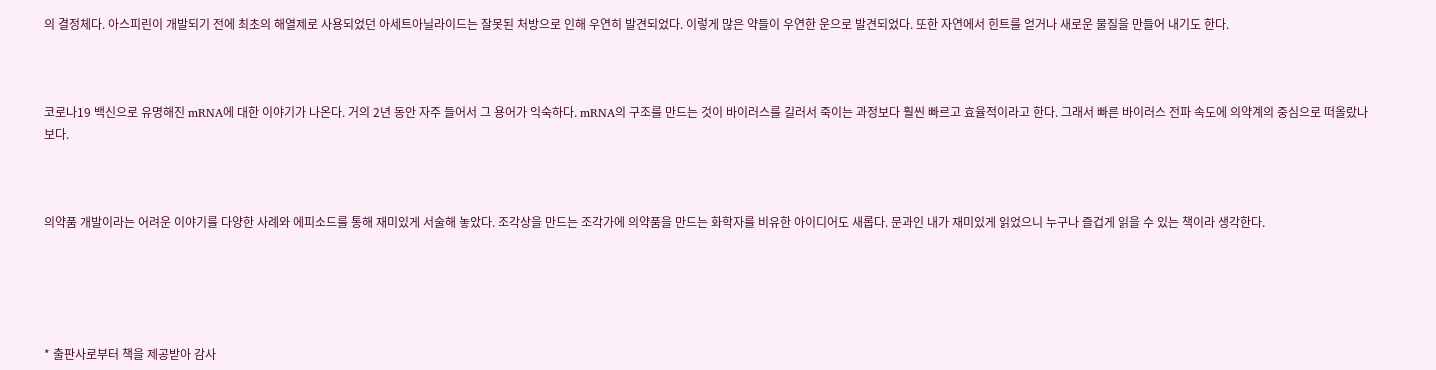의 결정체다. 아스피린이 개발되기 전에 최초의 해열제로 사용되었던 아세트아닐라이드는 잘못된 처방으로 인해 우연히 발견되었다. 이렇게 많은 약들이 우연한 운으로 발견되었다. 또한 자연에서 힌트를 얻거나 새로운 물질을 만들어 내기도 한다.



코로나19 백신으로 유명해진 mRNA에 대한 이야기가 나온다. 거의 2년 동안 자주 들어서 그 용어가 익숙하다. mRNA의 구조를 만드는 것이 바이러스를 길러서 죽이는 과정보다 훨씬 빠르고 효율적이라고 한다. 그래서 빠른 바이러스 전파 속도에 의약계의 중심으로 떠올랐나 보다.



의약품 개발이라는 어려운 이야기를 다양한 사례와 에피소드를 통해 재미있게 서술해 놓았다. 조각상을 만드는 조각가에 의약품을 만드는 화학자를 비유한 아이디어도 새롭다. 문과인 내가 재미있게 읽었으니 누구나 즐겁게 읽을 수 있는 책이라 생각한다.





* 출판사로부터 책을 제공받아 감사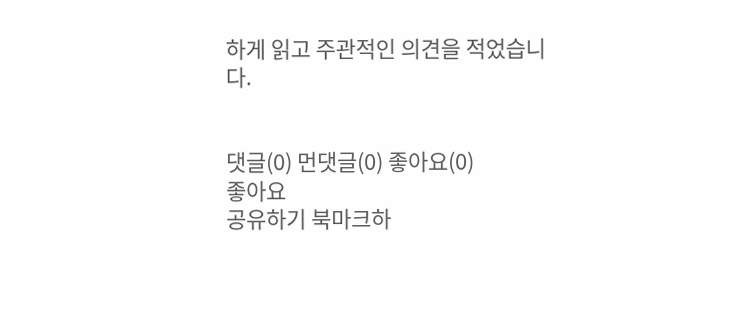하게 읽고 주관적인 의견을 적었습니다.


댓글(0) 먼댓글(0) 좋아요(0)
좋아요
공유하기 북마크하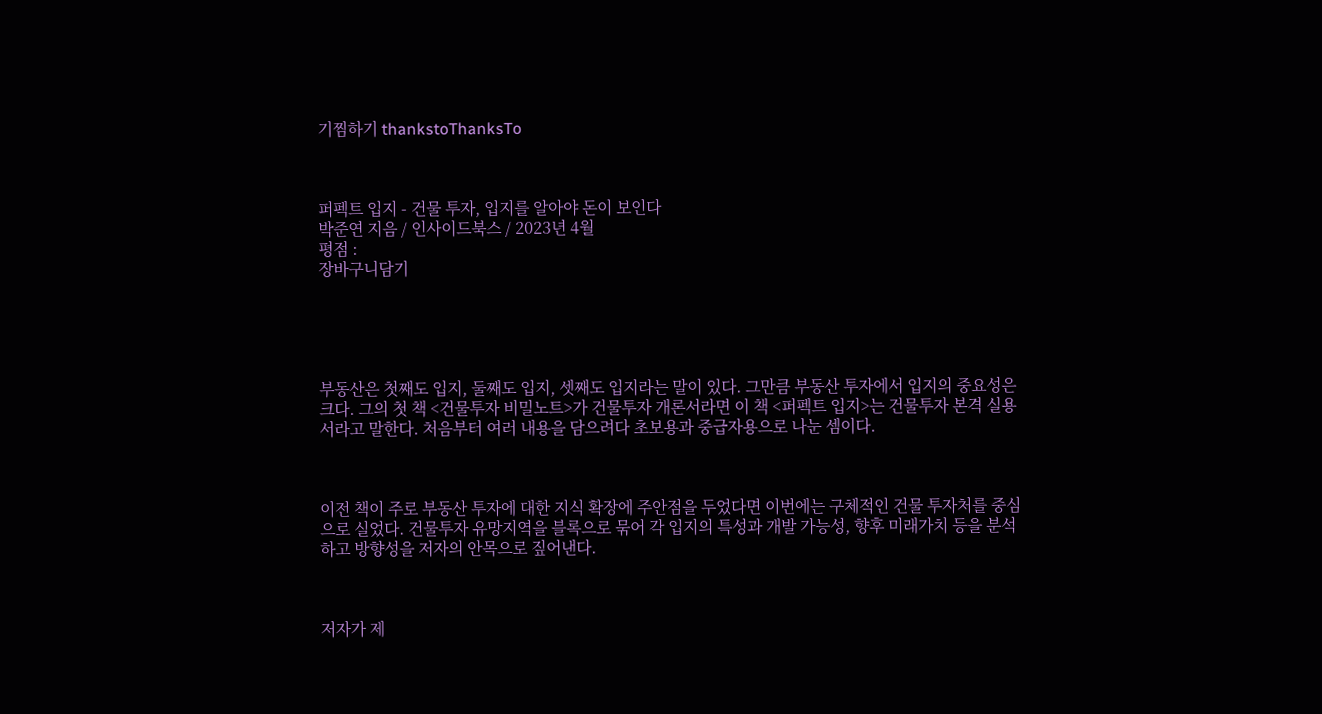기찜하기 thankstoThanksTo



퍼펙트 입지 - 건물 투자, 입지를 알아야 돈이 보인다
박준연 지음 / 인사이드북스 / 2023년 4월
평점 :
장바구니담기





부동산은 첫째도 입지, 둘째도 입지, 셋째도 입지라는 말이 있다. 그만큼 부동산 투자에서 입지의 중요성은 크다. 그의 첫 책 <건물투자 비밀노트>가 건물투자 개론서라면 이 책 <퍼펙트 입지>는 건물투자 본격 실용서라고 말한다. 처음부터 여러 내용을 담으려다 초보용과 중급자용으로 나눈 셈이다.



이전 책이 주로 부동산 투자에 대한 지식 확장에 주안점을 두었다면 이번에는 구체적인 건물 투자처를 중심으로 실었다. 건물투자 유망지역을 블록으로 묶어 각 입지의 특성과 개발 가능성, 향후 미래가치 등을 분석하고 방향성을 저자의 안목으로 짚어낸다.



저자가 제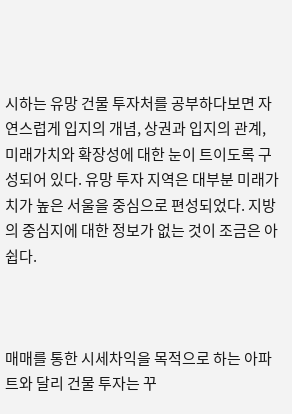시하는 유망 건물 투자처를 공부하다보면 자연스럽게 입지의 개념, 상권과 입지의 관계, 미래가치와 확장성에 대한 눈이 트이도록 구성되어 있다. 유망 투자 지역은 대부분 미래가치가 높은 서울을 중심으로 편성되었다. 지방의 중심지에 대한 정보가 없는 것이 조금은 아쉽다.



매매를 통한 시세차익을 목적으로 하는 아파트와 달리 건물 투자는 꾸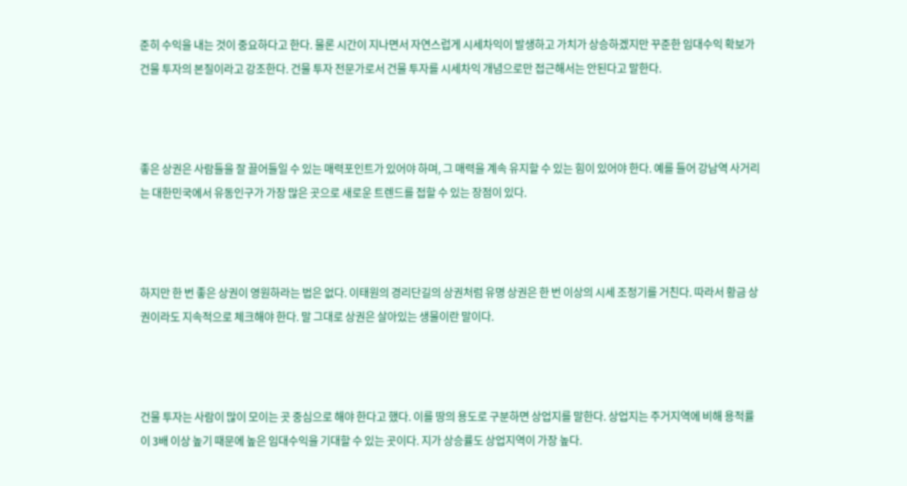준히 수익을 내는 것이 중요하다고 한다. 물론 시간이 지나면서 자연스럽게 시세차익이 발생하고 가치가 상승하겠지만 꾸준한 임대수익 확보가 건물 투자의 본질이라고 강조한다. 건물 투자 전문가로서 건물 투자를 시세차익 개념으로만 접근해서는 안된다고 말한다.



좋은 상권은 사람들을 잘 끌어들일 수 있는 매력포인트가 있어야 하며, 그 매력을 계속 유지할 수 있는 힘이 있어야 한다. 예를 들어 강남역 사거리는 대한민국에서 유동인구가 가장 많은 곳으로 새로운 트렌드를 접할 수 있는 장점이 있다.



하지만 한 번 좋은 상권이 영원하라는 법은 없다. 이태원의 경리단길의 상권처럼 유명 상권은 한 번 이상의 시세 조정기를 거친다. 따라서 황금 상권이라도 지속적으로 체크해야 한다. 말 그대로 상권은 살아있는 생물이란 말이다.



건물 투자는 사람이 많이 모이는 곳 중심으로 해야 한다고 했다. 이를 땅의 용도로 구분하면 상업지를 말한다. 상업지는 주거지역에 비해 용적률이 3배 이상 높기 때문에 높은 임대수익을 기대할 수 있는 곳이다. 지가 상승률도 상업지역이 가장 높다.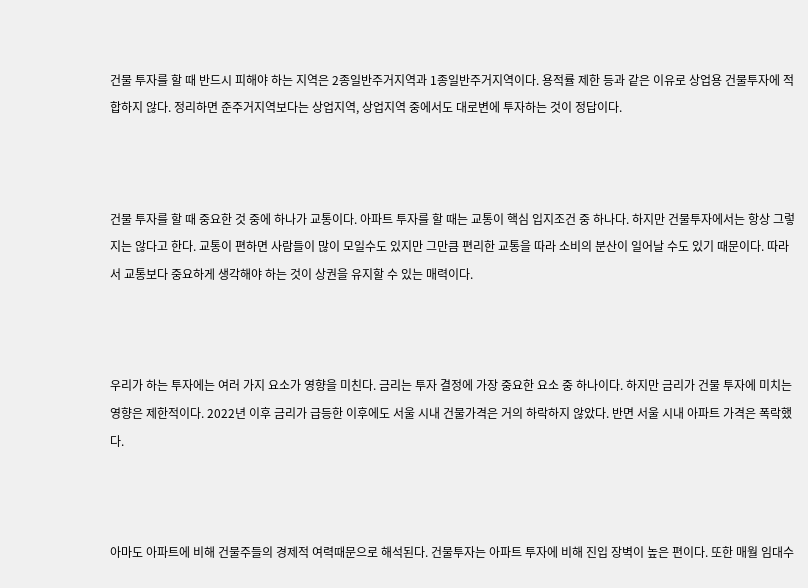건물 투자를 할 때 반드시 피해야 하는 지역은 2종일반주거지역과 1종일반주거지역이다. 용적률 제한 등과 같은 이유로 상업용 건물투자에 적합하지 않다. 정리하면 준주거지역보다는 상업지역, 상업지역 중에서도 대로변에 투자하는 것이 정답이다.



건물 투자를 할 때 중요한 것 중에 하나가 교통이다. 아파트 투자를 할 때는 교통이 핵심 입지조건 중 하나다. 하지만 건물투자에서는 항상 그렇지는 않다고 한다. 교통이 편하면 사람들이 많이 모일수도 있지만 그만큼 편리한 교통을 따라 소비의 분산이 일어날 수도 있기 때문이다. 따라서 교통보다 중요하게 생각해야 하는 것이 상권을 유지할 수 있는 매력이다.



우리가 하는 투자에는 여러 가지 요소가 영향을 미친다. 금리는 투자 결정에 가장 중요한 요소 중 하나이다. 하지만 금리가 건물 투자에 미치는 영향은 제한적이다. 2022년 이후 금리가 급등한 이후에도 서울 시내 건물가격은 거의 하락하지 않았다. 반면 서울 시내 아파트 가격은 폭락했다.



아마도 아파트에 비해 건물주들의 경제적 여력때문으로 해석된다. 건물투자는 아파트 투자에 비해 진입 장벽이 높은 편이다. 또한 매월 임대수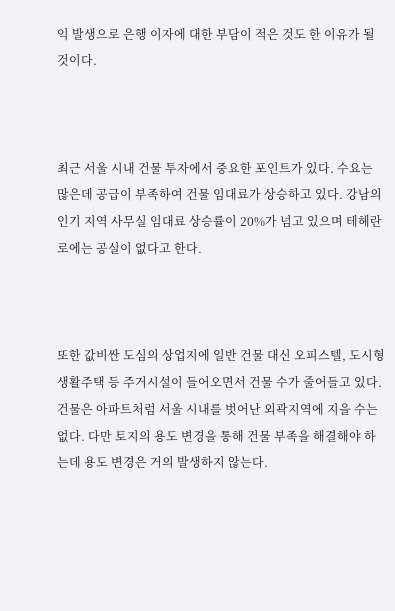익 발생으로 은행 이자에 대한 부담이 적은 것도 한 이유가 될 것이다.



최근 서울 시내 건물 투자에서 중요한 포인트가 있다. 수요는 많은데 공급이 부족하여 건물 임대료가 상승하고 있다. 강남의 인기 지역 사무실 임대료 상승률이 20%가 넘고 있으며 테헤란로에는 공실이 없다고 한다.



또한 값비싼 도심의 상업지에 일반 건물 대신 오피스텔, 도시형 생활주택 등 주거시설이 들어오면서 건물 수가 줄어들고 있다. 건물은 아파트처럼 서울 시내를 벗어난 외곽지역에 지을 수는 없다. 다만 토지의 용도 변경을 통해 건물 부족을 해결해야 하는데 용도 변경은 거의 발생하지 않는다.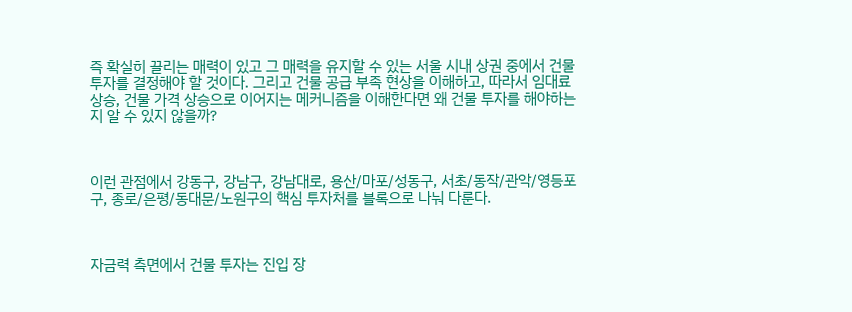즉 확실히 끌리는 매력이 있고 그 매력을 유지할 수 있는 서울 시내 상권 중에서 건물 투자를 결정해야 할 것이다. 그리고 건물 공급 부족 현상을 이해하고, 따라서 임대료 상승, 건물 가격 상승으로 이어지는 메커니즘을 이해한다면 왜 건물 투자를 해야하는 지 알 수 있지 않을까?



이런 관점에서 강동구, 강남구, 강남대로, 용산/마포/성동구, 서초/동작/관악/영등포구, 종로/은평/동대문/노원구의 핵심 투자처를 블록으로 나눠 다룬다.



자금력 측면에서 건물 투자는 진입 장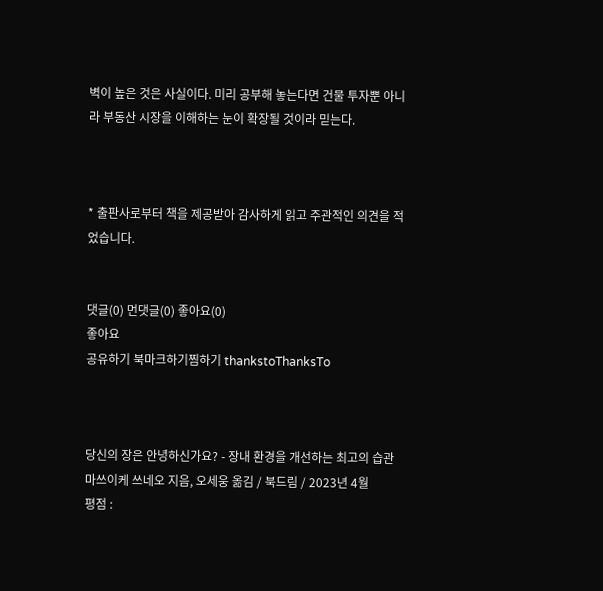벽이 높은 것은 사실이다. 미리 공부해 놓는다면 건물 투자뿐 아니라 부동산 시장을 이해하는 눈이 확장될 것이라 믿는다.



* 출판사로부터 책을 제공받아 감사하게 읽고 주관적인 의견을 적었습니다.


댓글(0) 먼댓글(0) 좋아요(0)
좋아요
공유하기 북마크하기찜하기 thankstoThanksTo



당신의 장은 안녕하신가요? - 장내 환경을 개선하는 최고의 습관
마쓰이케 쓰네오 지음, 오세웅 옮김 / 북드림 / 2023년 4월
평점 :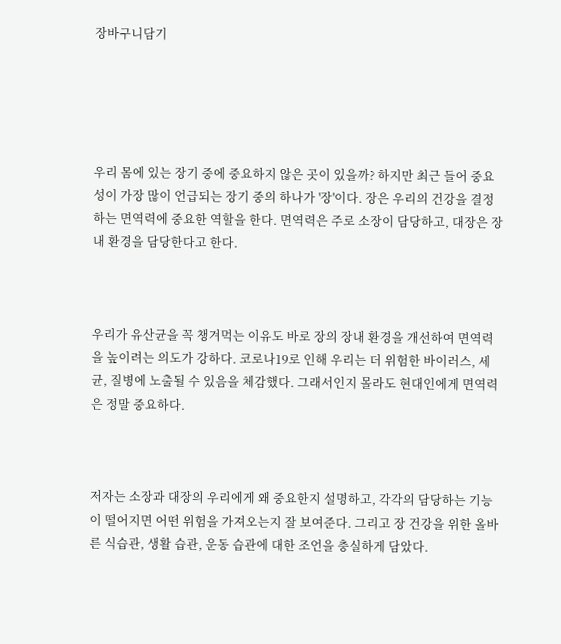장바구니담기





우리 몸에 있는 장기 중에 중요하지 않은 곳이 있을까? 하지만 최근 들어 중요성이 가장 많이 언급되는 장기 중의 하나가 '장'이다. 장은 우리의 건강을 결정하는 면역력에 중요한 역할을 한다. 면역력은 주로 소장이 담당하고, 대장은 장내 환경을 담당한다고 한다.



우리가 유산균을 꼭 챙겨먹는 이유도 바로 장의 장내 환경을 개선하여 면역력을 높이려는 의도가 강하다. 코로나19로 인해 우리는 더 위험한 바이러스, 세균, 질병에 노출될 수 있음을 체감했다. 그래서인지 몰라도 현대인에게 면역력은 정말 중요하다.



저자는 소장과 대장의 우리에게 왜 중요한지 설명하고, 각각의 담당하는 기능이 떨어지면 어떤 위험을 가져오는지 잘 보여준다. 그리고 장 건강을 위한 올바른 식습관, 생활 습관, 운동 습관에 대한 조언을 충실하게 담았다.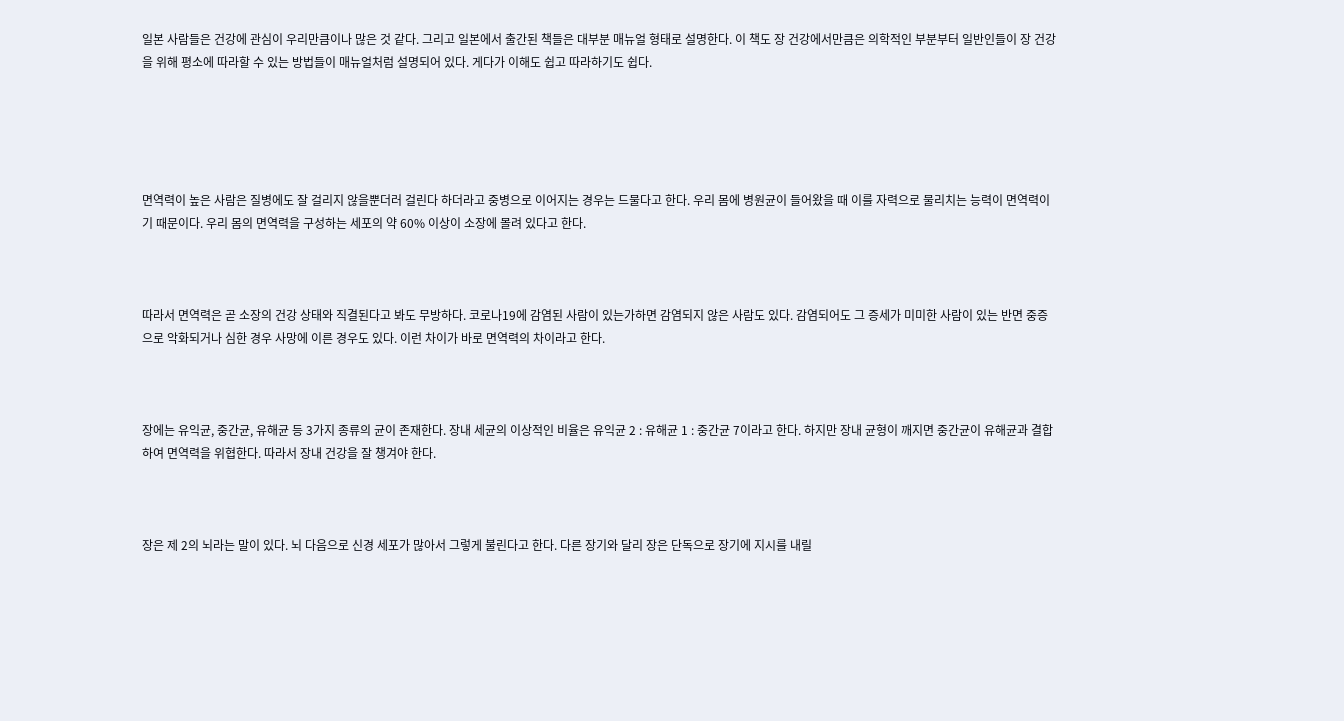일본 사람들은 건강에 관심이 우리만큼이나 많은 것 같다. 그리고 일본에서 출간된 책들은 대부분 매뉴얼 형태로 설명한다. 이 책도 장 건강에서만큼은 의학적인 부분부터 일반인들이 장 건강을 위해 평소에 따라할 수 있는 방법들이 매뉴얼처럼 설명되어 있다. 게다가 이해도 쉽고 따라하기도 쉽다.





면역력이 높은 사람은 질병에도 잘 걸리지 않을뿐더러 걸린다 하더라고 중병으로 이어지는 경우는 드물다고 한다. 우리 몸에 병원균이 들어왔을 때 이를 자력으로 물리치는 능력이 면역력이기 때문이다. 우리 몸의 면역력을 구성하는 세포의 약 60% 이상이 소장에 몰려 있다고 한다.



따라서 면역력은 곧 소장의 건강 상태와 직결된다고 봐도 무방하다. 코로나19에 감염된 사람이 있는가하면 감염되지 않은 사람도 있다. 감염되어도 그 증세가 미미한 사람이 있는 반면 중증으로 악화되거나 심한 경우 사망에 이른 경우도 있다. 이런 차이가 바로 면역력의 차이라고 한다.



장에는 유익균, 중간균, 유해균 등 3가지 종류의 균이 존재한다. 장내 세균의 이상적인 비율은 유익균 2 : 유해균 1 : 중간균 7이라고 한다. 하지만 장내 균형이 깨지면 중간균이 유해균과 결합하여 면역력을 위협한다. 따라서 장내 건강을 잘 챙겨야 한다.



장은 제 2의 뇌라는 말이 있다. 뇌 다음으로 신경 세포가 많아서 그렇게 불린다고 한다. 다른 장기와 달리 장은 단독으로 장기에 지시를 내릴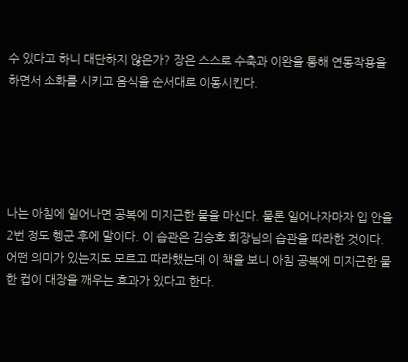수 있다고 하니 대단하지 않은가? 장은 스스로 수축과 이완을 통해 연동작용을 하면서 소화를 시키고 음식을 순서대로 이동시킨다.





나는 아침에 일어나면 공복에 미지근한 물을 마신다. 물론 일어나자마자 입 안을 2번 정도 헹군 후에 말이다. 이 습관은 김승호 회장님의 습관을 따라한 것이다. 어떤 의미가 있는지도 모르고 따라했는데 이 책을 보니 아침 공복에 미지근한 물 한 컵이 대장을 깨우는 효과가 있다고 한다.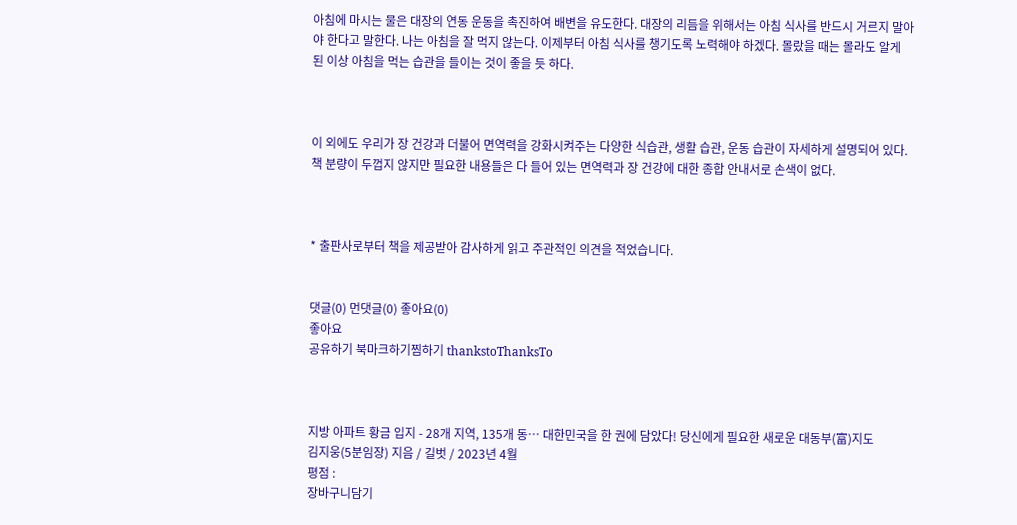아침에 마시는 물은 대장의 연동 운동을 촉진하여 배변을 유도한다. 대장의 리듬을 위해서는 아침 식사를 반드시 거르지 말아야 한다고 말한다. 나는 아침을 잘 먹지 않는다. 이제부터 아침 식사를 챙기도록 노력해야 하겠다. 몰랐을 때는 몰라도 알게 된 이상 아침을 먹는 습관을 들이는 것이 좋을 듯 하다.



이 외에도 우리가 장 건강과 더불어 면역력을 강화시켜주는 다양한 식습관, 생활 습관, 운동 습관이 자세하게 설명되어 있다. 책 분량이 두껍지 않지만 필요한 내용들은 다 들어 있는 면역력과 장 건강에 대한 종합 안내서로 손색이 없다.



* 출판사로부터 책을 제공받아 감사하게 읽고 주관적인 의견을 적었습니다.


댓글(0) 먼댓글(0) 좋아요(0)
좋아요
공유하기 북마크하기찜하기 thankstoThanksTo



지방 아파트 황금 입지 - 28개 지역, 135개 동… 대한민국을 한 권에 담았다! 당신에게 필요한 새로운 대동부(富)지도
김지웅(5분임장) 지음 / 길벗 / 2023년 4월
평점 :
장바구니담기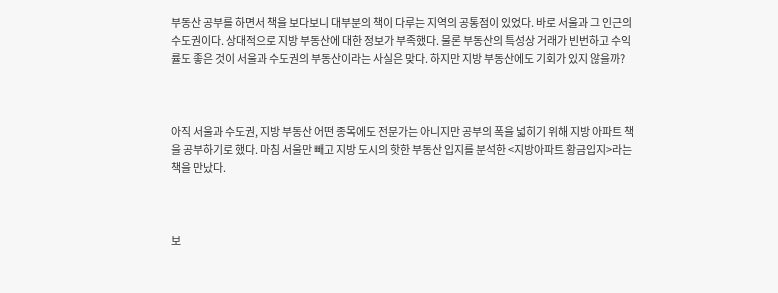부동산 공부를 하면서 책을 보다보니 대부분의 책이 다루는 지역의 공통점이 있었다. 바로 서울과 그 인근의 수도권이다. 상대적으로 지방 부동산에 대한 정보가 부족했다. 물론 부동산의 특성상 거래가 빈번하고 수익률도 좋은 것이 서울과 수도권의 부동산이라는 사실은 맞다. 하지만 지방 부동산에도 기회가 있지 않을까?



아직 서울과 수도권, 지방 부동산 어떤 종목에도 전문가는 아니지만 공부의 폭을 넓히기 위해 지방 아파트 책을 공부하기로 했다. 마침 서울만 빼고 지방 도시의 핫한 부동산 입지를 분석한 <지방아파트 황금입지>라는 책을 만났다.



보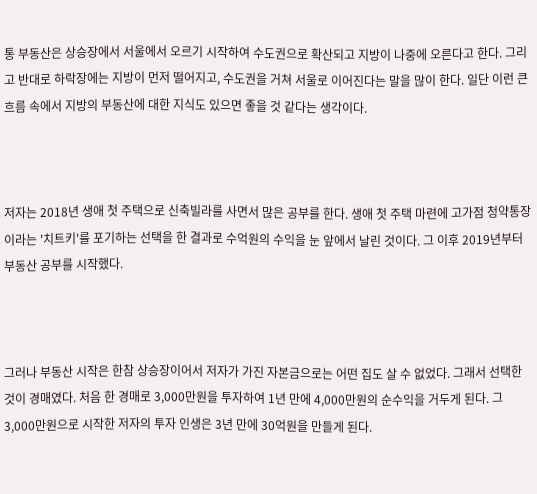통 부동산은 상승장에서 서울에서 오르기 시작하여 수도권으로 확산되고 지방이 나중에 오른다고 한다. 그리고 반대로 하락장에는 지방이 먼저 떨어지고, 수도권을 거쳐 서울로 이어진다는 말을 많이 한다. 일단 이런 큰 흐름 속에서 지방의 부동산에 대한 지식도 있으면 좋을 것 같다는 생각이다.



저자는 2018년 생애 첫 주택으로 신축빌라를 사면서 많은 공부를 한다. 생애 첫 주택 마련에 고가점 청약통장이라는 '치트키'를 포기하는 선택을 한 결과로 수억원의 수익을 눈 앞에서 날린 것이다. 그 이후 2019년부터 부동산 공부를 시작했다.



그러나 부동산 시작은 한참 상승장이어서 저자가 가진 자본금으로는 어떤 집도 살 수 없었다. 그래서 선택한 것이 경매였다. 처음 한 경매로 3,000만원을 투자하여 1년 만에 4,000만원의 순수익을 거두게 된다. 그 3,000만원으로 시작한 저자의 투자 인생은 3년 만에 30억원을 만들게 된다.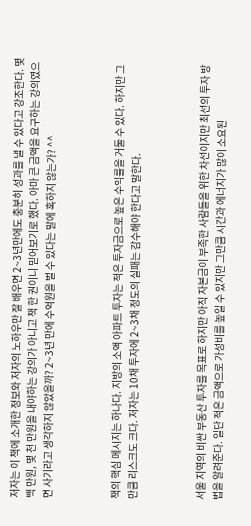저자는 이 책에 소개한 정보와 저자의 노하우만 잘 배우면 2~3년만에도 충분히 성과를 낼 수 있다고 강조한다. 몇 백 만원, 몇 천 만원을 내야하는 강의가 아니고 책 한 권이니 믿어보기로 했다. 아마 큰 금액을 요구하는 강의였으면 사기라고 생각하지 않았을까? 2~3년 만에 수억원을 벌 수 있다는 말에 혹하지 않는가? ^^



책의 핵심 메시지는 하나다. 지방의 소액 아파트 투자는 적은 투자금으로 높은 수익률을 거둘 수 있다. 하지만 그만큼 리스크도 크다. 저자는 10채 투자에 2~3채 정도의 실패는 감수해야 한다고 말한다.



서울 지역의 비싼 부동산 투자를 목표로 하지만 아직 자본금이 부족한 사람들을 위한 차선이지만 최선의 투자 방법을 알려준다. 일단 적은 금액으로 가성비를 높일 수 있지만 그만큼 시간과 에너지가 많이 소요된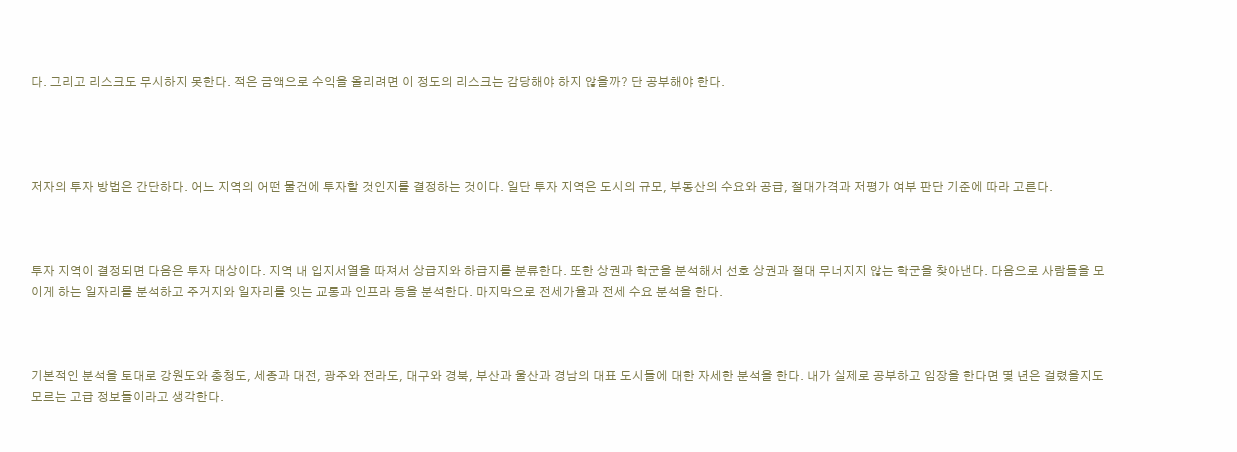다. 그리고 리스크도 무시하지 못한다. 적은 금액으로 수익을 올리려면 이 정도의 리스크는 감당해야 하지 않을까? 단 공부해야 한다.




저자의 투자 방법은 간단하다. 어느 지역의 어떤 물건에 투자할 것인지를 결정하는 것이다. 일단 투자 지역은 도시의 규모, 부동산의 수요와 공급, 절대가격과 저평가 여부 판단 기준에 따라 고른다.



투자 지역이 결정되면 다음은 투자 대상이다. 지역 내 입지서열을 따져서 상급지와 하급지를 분류한다. 또한 상권과 학군을 분석해서 선호 상권과 절대 무너지지 않는 학군을 찾아낸다. 다음으로 사람들을 모이게 하는 일자리를 분석하고 주거지와 일자리를 잇는 교통과 인프라 등을 분석한다. 마지막으로 전세가율과 전세 수요 분석을 한다.



기본적인 분석을 토대로 강원도와 충청도, 세종과 대전, 광주와 전라도, 대구와 경북, 부산과 울산과 경남의 대표 도시들에 대한 자세한 분석을 한다. 내가 실제로 공부하고 임장을 한다면 몇 년은 걸렸을지도 모르는 고급 정보들이라고 생각한다.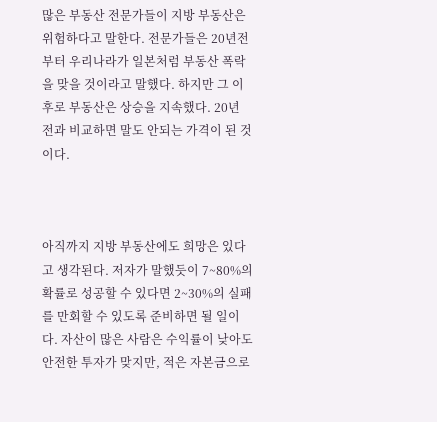많은 부동산 전문가들이 지방 부동산은 위험하다고 말한다. 전문가들은 20년전부터 우리나라가 일본처럼 부동산 폭락을 맞을 것이라고 말했다. 하지만 그 이후로 부동산은 상승을 지속했다. 20년 전과 비교하면 말도 안되는 가격이 된 것이다.



아직까지 지방 부동산에도 희망은 있다고 생각된다. 저자가 말했듯이 7~80%의 확률로 성공할 수 있다면 2~30%의 실패를 만회할 수 있도록 준비하면 될 일이다. 자산이 많은 사람은 수익률이 낮아도 안전한 투자가 맞지만, 적은 자본금으로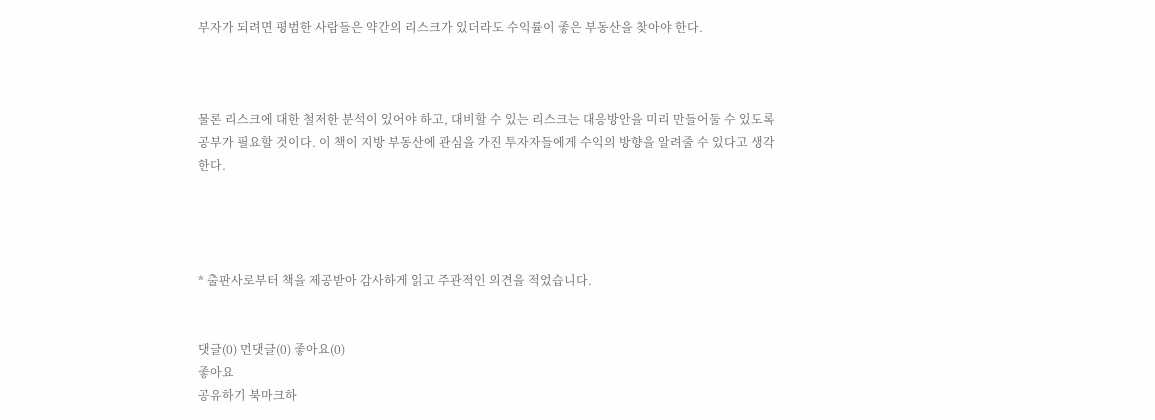부자가 되려면 평범한 사람들은 약간의 리스크가 있더라도 수익률이 좋은 부동산을 찾아야 한다.



물론 리스크에 대한 철저한 분석이 있어야 하고, 대비할 수 있는 리스크는 대응방안을 미리 만들어둘 수 있도록 공부가 필요할 것이다. 이 책이 지방 부동산에 관심을 가진 투자자들에게 수익의 방향을 알려줄 수 있다고 생각한다.




* 출판사로부터 책을 제공받아 감사하게 읽고 주관적인 의견을 적었습니다.


댓글(0) 먼댓글(0) 좋아요(0)
좋아요
공유하기 북마크하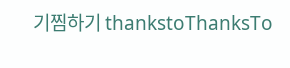기찜하기 thankstoThanksTo